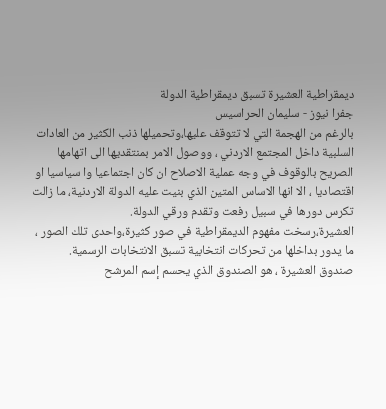ديمقراطية العشيرة تسبق ديمقراطية الدولة
جفرا نيوز - سليمان الحراسيس
بالرغم من الهجمة التي لا تتوقف عليها،وتحميلها ذنب الكثير من العادات السلبية داخل المجتمع الاردني ، ووصول الامر بمنتقديها الى اتهامها الصريح بالوقوف في وجه عملية الاصلاح ان كان اجتماعيا وا سياسيا او اقتصاديا ، الا انها الاساس المتين الذي بنيت عليه الدولة الاردنية، ما زالت تكرس دورها في سبيل رفعت وتقدم ورقي الدولة.
العشيرة،رسخت مفهوم الديمقراطية في صور كثيرة،واحدى تلك الصور ، ما يدور بداخلها من تحركات انتخابية تسبق الانتخابات الرسمية.
صندوق العشيرة ، هو الصندوق الذي يحسم إسم المرشح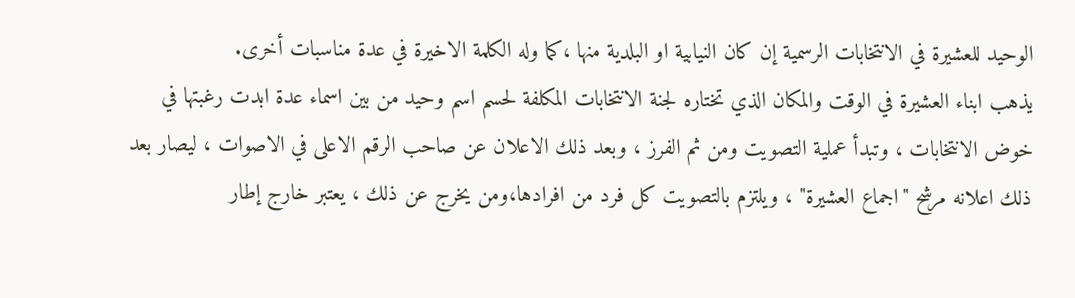الوحيد للعشيرة في الانتخابات الرسمية إن كان النيابية او البلدية منها ،كما وله الكلمة الاخيرة في عدة مناسبات أخرى.
يذهب ابناء العشيرة في الوقت والمكان الذي تختاره لجنة الانتخابات المكلفة لحسم اسم وحيد من بين اسماء عدة ابدت رغبتها في خوض الانتخابات ، وتبدأ عملية التصويت ومن ثم الفرز ، وبعد ذلك الاعلان عن صاحب الرقم الاعلى في الاصوات ، ليصار بعد ذلك اعلانه مرشح "اجماع العشيرة" ، ويلتزم بالتصويت كل فرد من افرادها،ومن يخرج عن ذلك ، يعتبر خارج إطار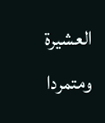العشيرة ومتمردا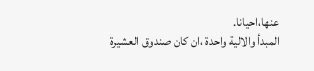عنها،احيانا.
المبدأ والالية واحدة ،ان كان صندوق العشيرة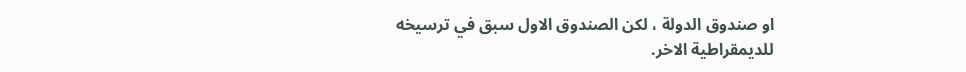او صندوق الدولة ، لكن الصندوق الاول سبق في ترسيخه للديمقراطية الاخر.